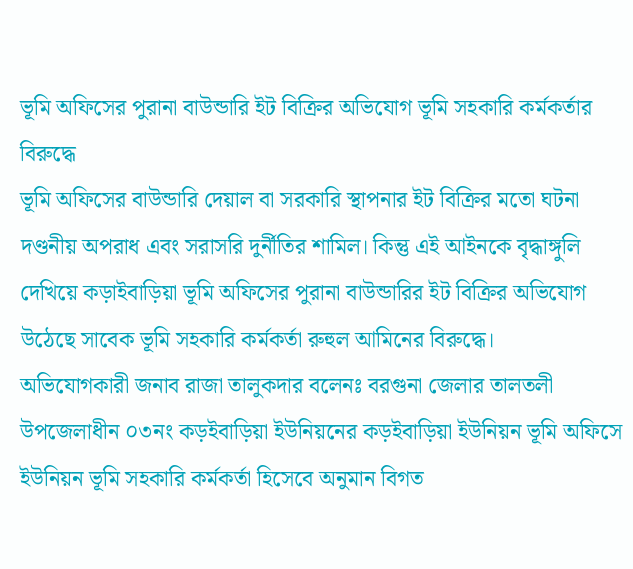ভূমি অফিসের পুরানা বাউন্ডারি ইট বিক্রির অভিযোগ ভূমি সহকারি কর্মকর্তার বিরুদ্ধে
ভূমি অফিসের বাউন্ডারি দেয়াল বা সরকারি স্থাপনার ইট বিক্রির মতো ঘটনা দণ্ডনীয় অপরাধ এবং সরাসরি দুর্নীতির শামিল। কিন্তু এই আইনকে বৃদ্ধাঙ্গুলি দেখিয়ে কড়াইবাড়িয়া ভূমি অফিসের পুরানা বাউন্ডারির ইট বিক্রির অভিযোগ উঠেছে সাবেক ভূমি সহকারি কর্মকর্তা রুহুল আমিনের বিরুদ্ধে।
অভিযোগকারী জনাব রাজা তালুকদার বলেনঃ বরগুনা জেলার তালতলী উপজেলাধীন ০৩নং কড়ইবাড়িয়া ইউনিয়নের কড়ইবাড়িয়া ইউনিয়ন ভূমি অফিসে ইউনিয়ন ভূমি সহকারি কর্মকর্তা হিসেবে অনুমান বিগত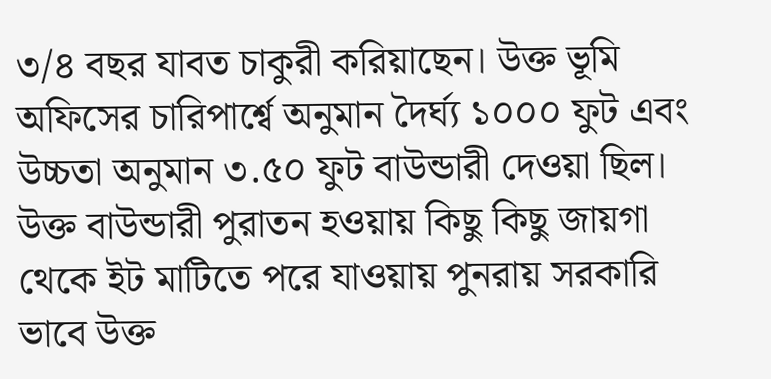৩/৪ বছর যাবত চাকুরী করিয়াছেন। উক্ত ভূমি অফিসের চারিপার্শ্বে অনুমান দৈর্ঘ্য ১০০০ ফুট এবং উচ্চতা অনুমান ৩.৫০ ফুট বাউন্ডারী দেওয়া ছিল। উক্ত বাউন্ডারী পুরাতন হওয়ায় কিছু কিছু জায়গা থেকে ইট মাটিতে পরে যাওয়ায় পুনরায় সরকারি ভাবে উক্ত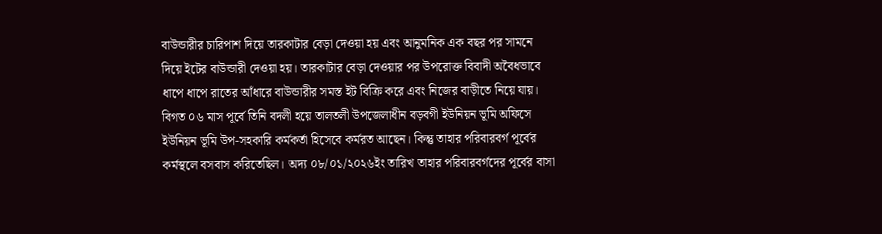বাউন্ডারীর চারিপাশ দিয়ে তারকাটার বেড়া দেওয়া হয় এবং আনুমনিক এক বছর পর সামনে দিয়ে ইটের বাউন্ডারী দেওয়া হয়। তারকাটার বেড়া দেওয়ার পর উপরোক্ত বিবাদী অবৈধভাবে ধাপে ধাপে রাতের আঁধারে বাউন্ডারীর সমস্ত ইট বিক্রি করে এবং নিজের বাড়ীতে নিয়ে যায়। বিগত ০৬ মাস পূর্বে তিনি বদলী হয়ে তালতলী উপজেলাধীন বড়বগী ইউনিয়ন ভূমি অফিসে ইউনিয়ন ভূমি উপ-সহকারি কর্মকর্তা হিসেবে কর্মরত আছেন। কিন্তু তাহার পরিবারবর্গ পূর্বের কর্মস্থলে বসবাস করিতেছিল। অদ্য ০৮/০১/২০২৬ইং তারিখ তাহার পরিবারবর্গদের পূর্বের বাসা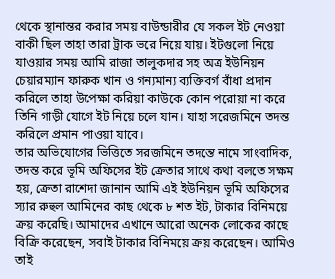থেকে স্থানান্তর করার সময় বাউন্ডারীর যে সকল ইট নেওয়া বাকী ছিল তাহা তারা ট্রাক ভরে নিয়ে যায়। ইটগুলো নিয়ে যাওয়ার সময় আমি রাজা তালুকদার সহ অত্র ইউনিয়ন চেয়ারম্যান ফারুক খান ও গন্যমান্য ব্যক্তিবর্গ বাঁধা প্রদান করিলে তাহা উপেক্ষা করিয়া কাউকে কোন পরোয়া না করে তিনি গাড়ী যোগে ইট নিয়ে চলে যান। যাহা সরেজমিনে তদন্ত করিলে প্রমান পাওয়া যাবে।
তার অভিযোগের ভিত্তিতে সরজমিনে তদন্তে নামে সাংবাদিক, তদন্ত করে ভূমি অফিসের ইট ক্রেতার সাথে কথা বলতে সক্ষম হয়, ক্রেতা রাশেদা জানান আমি এই ইউনিয়ন ভূমি অফিসের স্যার রুহুল আমিনের কাছ থেকে ৮ শত ইট, টাকার বিনিময়ে ক্রয় করেছি। আমাদের এখানে আরো অনেক লোকের কাছে বিক্রি করেছেন, সবাই টাকার বিনিময়ে ক্রয় করেছেন। আমিও তাই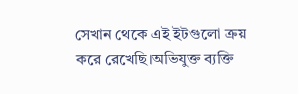সেখান থেকে এই ইটগুলো ক্রয় করে রেখেছি।অভিযুক্ত ব্যক্তি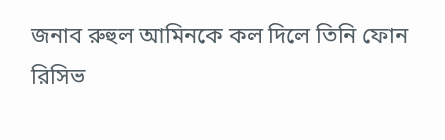জনাব রুহুল আমিনকে কল দিলে তিনি ফোন রিসিভ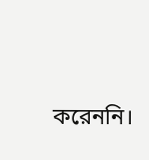করেননি।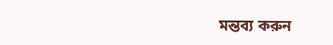মন্তব্য করুন